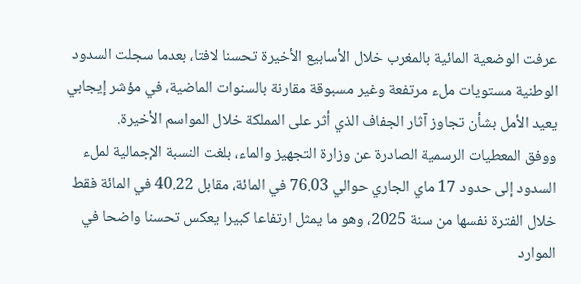عرفت الوضعية المائية بالمغرب خلال الأسابيع الأخيرة تحسنا لافتا، بعدما سجلت السدود الوطنية مستويات ملء مرتفعة وغير مسبوقة مقارنة بالسنوات الماضية، في مؤشر إيجابي يعيد الأمل بشأن تجاوز آثار الجفاف الذي أثر على المملكة خلال المواسم الأخيرة.
ووفق المعطيات الرسمية الصادرة عن وزارة التجهيز والماء، بلغت النسبة الإجمالية لملء السدود إلى حدود 17 ماي الجاري حوالي 76.03 في المائة، مقابل 40.22 في المائة فقط خلال الفترة نفسها من سنة 2025، وهو ما يمثل ارتفاعا كبيرا يعكس تحسنا واضحا في الموارد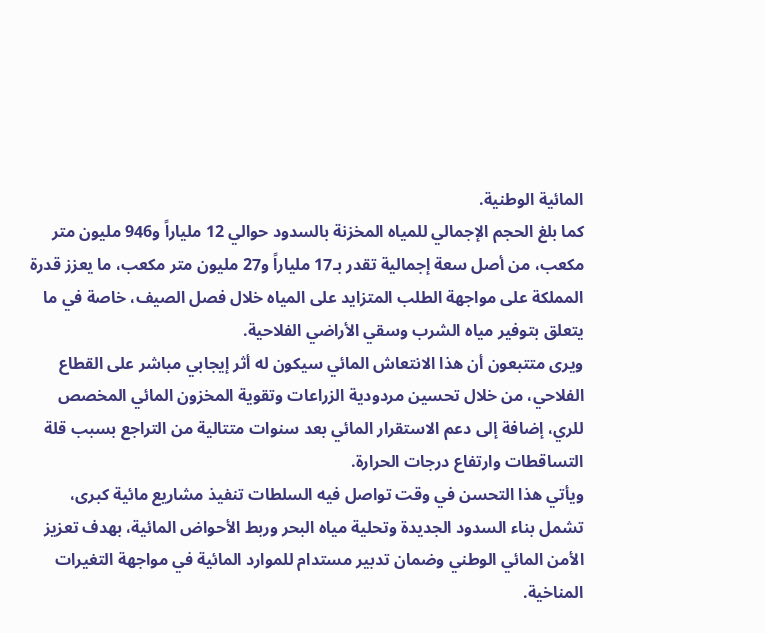المائية الوطنية.
كما بلغ الحجم الإجمالي للمياه المخزنة بالسدود حوالي 12 ملياراً و946 مليون متر مكعب، من أصل سعة إجمالية تقدر بـ17 ملياراً و27 مليون متر مكعب، ما يعزز قدرة المملكة على مواجهة الطلب المتزايد على المياه خلال فصل الصيف، خاصة في ما يتعلق بتوفير مياه الشرب وسقي الأراضي الفلاحية.
ويرى متتبعون أن هذا الانتعاش المائي سيكون له أثر إيجابي مباشر على القطاع الفلاحي، من خلال تحسين مردودية الزراعات وتقوية المخزون المائي المخصص للري، إضافة إلى دعم الاستقرار المائي بعد سنوات متتالية من التراجع بسبب قلة التساقطات وارتفاع درجات الحرارة.
ويأتي هذا التحسن في وقت تواصل فيه السلطات تنفيذ مشاريع مائية كبرى، تشمل بناء السدود الجديدة وتحلية مياه البحر وربط الأحواض المائية، بهدف تعزيز الأمن المائي الوطني وضمان تدبير مستدام للموارد المائية في مواجهة التغيرات المناخية.